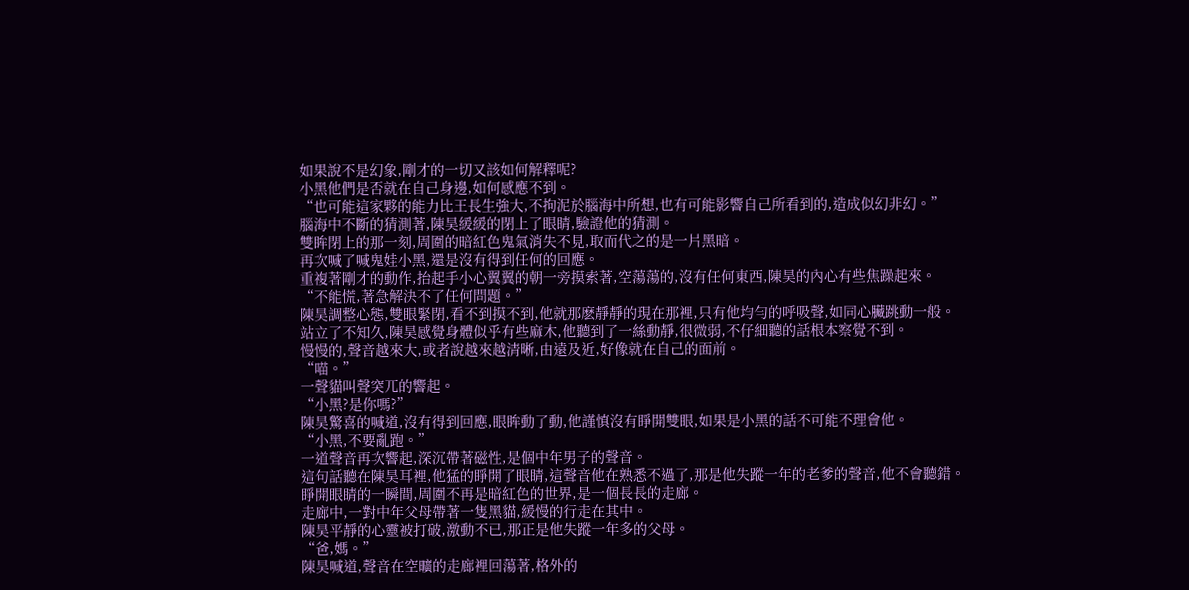如果說不是幻象,剛才的一切又該如何解釋呢?
小黑他們是否就在自己身邊,如何感應不到。
“也可能這家夥的能力比王長生強大,不拘泥於腦海中所想,也有可能影響自己所看到的,造成似幻非幻。”
腦海中不斷的猜測著,陳昊緩緩的閉上了眼睛,驗證他的猜測。
雙眸閉上的那一刻,周圍的暗紅色鬼氣消失不見,取而代之的是一片黑暗。
再次喊了喊鬼娃小黑,還是沒有得到任何的回應。
重複著剛才的動作,抬起手小心翼翼的朝一旁摸索著,空蕩蕩的,沒有任何東西,陳昊的內心有些焦躁起來。
“不能慌,著急解決不了任何問題。”
陳昊調整心態,雙眼緊閉,看不到摸不到,他就那麽靜靜的現在那裡,只有他均勻的呼吸聲,如同心臟跳動一般。
站立了不知久,陳昊感覺身體似乎有些麻木,他聽到了一絲動靜,很微弱,不仔細聽的話根本察覺不到。
慢慢的,聲音越來大,或者說越來越清晰,由遠及近,好像就在自己的面前。
“喵。”
一聲貓叫聲突兀的響起。
“小黑?是你嗎?”
陳昊驚喜的喊道,沒有得到回應,眼眸動了動,他謹慎沒有睜開雙眼,如果是小黑的話不可能不理會他。
“小黑,不要亂跑。”
一道聲音再次響起,深沉帶著磁性,是個中年男子的聲音。
這句話聽在陳昊耳裡,他猛的睜開了眼睛,這聲音他在熟悉不過了,那是他失蹤一年的老爹的聲音,他不會聽錯。
睜開眼睛的一瞬間,周圍不再是暗紅色的世界,是一個長長的走廊。
走廊中,一對中年父母帶著一隻黑貓,緩慢的行走在其中。
陳昊平靜的心靈被打破,激動不已,那正是他失蹤一年多的父母。
“爸,媽。”
陳昊喊道,聲音在空曠的走廊裡回蕩著,格外的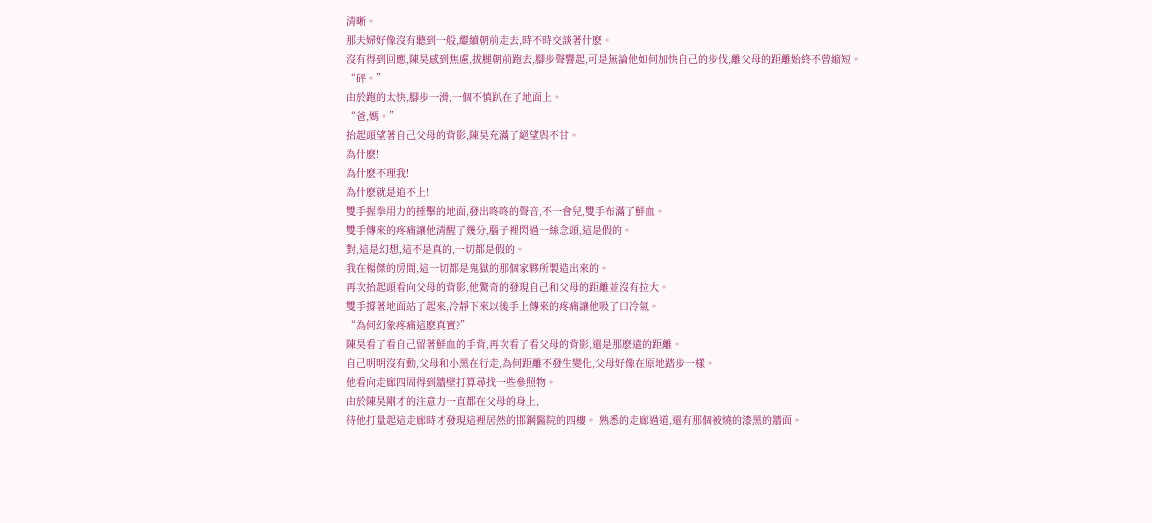清晰。
那夫婦好像沒有聽到一般,繼續朝前走去,時不時交談著什麽。
沒有得到回應,陳昊感到焦慮,拔腿朝前跑去,腳步聲響起,可是無論他如何加快自己的步伐,離父母的距離始終不曾縮短。
“砰。”
由於跑的太快,腳步一滑,一個不慎趴在了地面上。
“爸,媽。”
抬起頭望著自己父母的背影,陳昊充滿了絕望與不甘。
為什麽!
為什麽不理我!
為什麽就是追不上!
雙手握拳用力的捶擊的地面,發出咚咚的聲音,不一會兒,雙手布滿了鮮血。
雙手傳來的疼痛讓他清醒了幾分,腦子裡閃過一絲念頭,這是假的。
對,這是幻想,這不是真的,一切都是假的。
我在楊傑的房間,這一切都是鬼獄的那個家夥所製造出來的。
再次抬起頭看向父母的背影,他驚奇的發現自己和父母的距離並沒有拉大。
雙手撐著地面站了起來,冷靜下來以後手上傳來的疼痛讓他吸了口冷氣。
“為何幻象疼痛這麽真實?”
陳昊看了看自己留著鮮血的手背,再次看了看父母的背影,還是那麽遠的距離。
自己明明沒有動,父母和小黑在行走,為何距離不發生變化,父母好像在原地踏步一樣。
他看向走廊四周得到牆壁打算尋找一些參照物。
由於陳昊剛才的注意力一直都在父母的身上,
待他打量起這走廊時才發現這裡居然的邯鋼醫院的四樓。 熟悉的走廊過道,還有那個被燒的漆黑的牆面。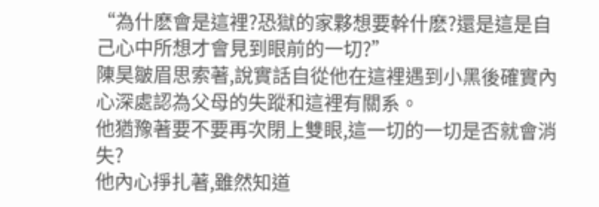“為什麽會是這裡?恐獄的家夥想要幹什麽?還是這是自己心中所想才會見到眼前的一切?”
陳昊皺眉思索著,說實話自從他在這裡遇到小黑後確實內心深處認為父母的失蹤和這裡有關系。
他猶豫著要不要再次閉上雙眼,這一切的一切是否就會消失?
他內心掙扎著,雖然知道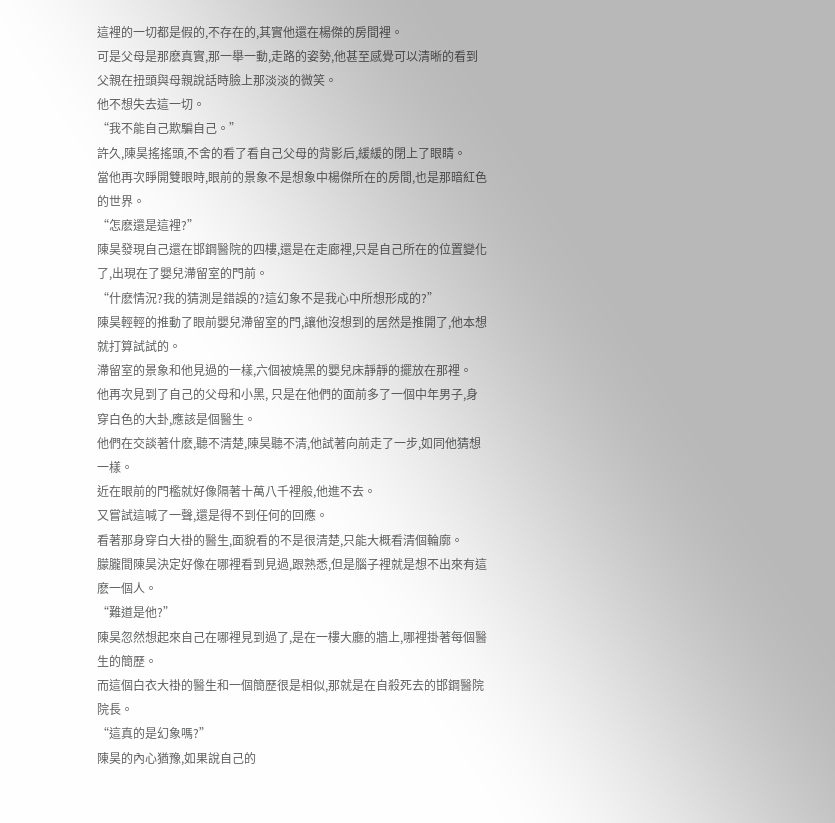這裡的一切都是假的,不存在的,其實他還在楊傑的房間裡。
可是父母是那麽真實,那一舉一動,走路的姿勢,他甚至感覺可以清晰的看到父親在扭頭與母親說話時臉上那淡淡的微笑。
他不想失去這一切。
“我不能自己欺騙自己。”
許久,陳昊搖搖頭,不舍的看了看自己父母的背影后,緩緩的閉上了眼睛。
當他再次睜開雙眼時,眼前的景象不是想象中楊傑所在的房間,也是那暗紅色的世界。
“怎麽還是這裡?”
陳昊發現自己還在邯鋼醫院的四樓,還是在走廊裡,只是自己所在的位置變化了,出現在了嬰兒滯留室的門前。
“什麽情況?我的猜測是錯誤的?這幻象不是我心中所想形成的?”
陳昊輕輕的推動了眼前嬰兒滯留室的門,讓他沒想到的居然是推開了,他本想就打算試試的。
滯留室的景象和他見過的一樣,六個被燒黑的嬰兒床靜靜的擺放在那裡。
他再次見到了自己的父母和小黑, 只是在他們的面前多了一個中年男子,身穿白色的大卦,應該是個醫生。
他們在交談著什麽,聽不清楚,陳昊聽不清,他試著向前走了一步,如同他猜想一樣。
近在眼前的門檻就好像隔著十萬八千裡般,他進不去。
又嘗試這喊了一聲,還是得不到任何的回應。
看著那身穿白大褂的醫生,面貌看的不是很清楚,只能大概看清個輪廓。
朦朧間陳昊決定好像在哪裡看到見過,跟熟悉,但是腦子裡就是想不出來有這麽一個人。
“難道是他?”
陳昊忽然想起來自己在哪裡見到過了,是在一樓大廳的牆上,哪裡掛著每個醫生的簡歷。
而這個白衣大褂的醫生和一個簡歷很是相似,那就是在自殺死去的邯鋼醫院院長。
“這真的是幻象嗎?”
陳昊的內心猶豫,如果說自己的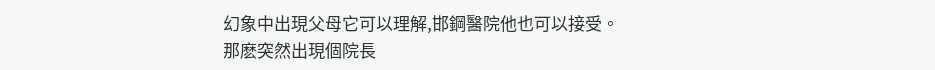幻象中出現父母它可以理解,邯鋼醫院他也可以接受。
那麽突然出現個院長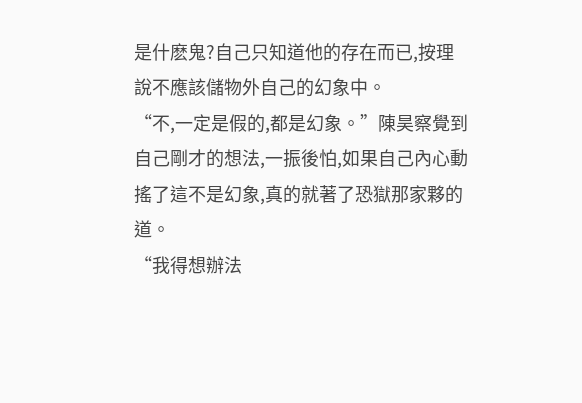是什麽鬼?自己只知道他的存在而已,按理說不應該儲物外自己的幻象中。
“不,一定是假的,都是幻象。”陳昊察覺到自己剛才的想法,一振後怕,如果自己內心動搖了這不是幻象,真的就著了恐獄那家夥的道。
“我得想辦法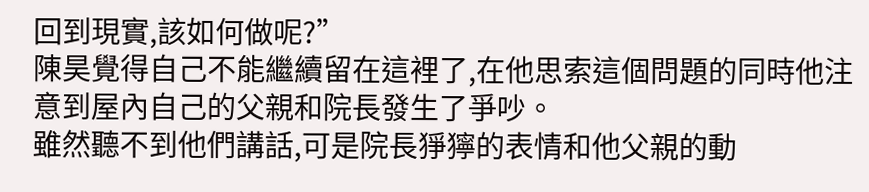回到現實,該如何做呢?”
陳昊覺得自己不能繼續留在這裡了,在他思索這個問題的同時他注意到屋內自己的父親和院長發生了爭吵。
雖然聽不到他們講話,可是院長猙獰的表情和他父親的動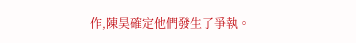作,陳昊確定他們發生了爭執。